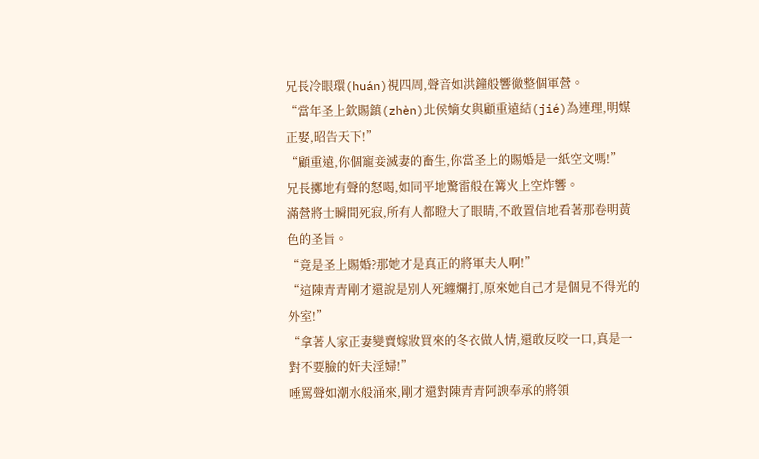兄長冷眼環(huán)視四周,聲音如洪鐘般響徹整個軍營。
“當年圣上欽賜鎮(zhèn)北侯嫡女與顧重遠結(jié)為連理,明媒正娶,昭告天下!”
“顧重遠,你個寵妾滅妻的畜生,你當圣上的賜婚是一紙空文嗎!”
兄長擲地有聲的怒喝,如同平地驚雷般在篝火上空炸響。
滿營將士瞬間死寂,所有人都瞪大了眼睛,不敢置信地看著那卷明黃色的圣旨。
“竟是圣上賜婚?那她才是真正的將軍夫人啊!”
“這陳青青剛才還說是別人死纏爛打,原來她自己才是個見不得光的外室!”
“拿著人家正妻變賣嫁妝買來的冬衣做人情,還敢反咬一口,真是一對不要臉的奸夫淫婦!”
唾罵聲如潮水般涌來,剛才還對陳青青阿諛奉承的將領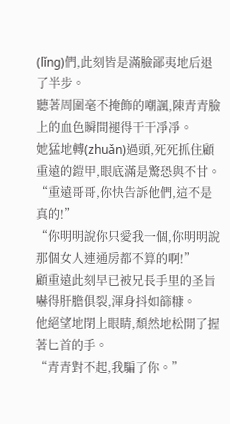(lǐng)們,此刻皆是滿臉鄙夷地后退了半步。
聽著周圍毫不掩飾的嘲諷,陳青青臉上的血色瞬間褪得干干凈凈。
她猛地轉(zhuǎn)過頭,死死抓住顧重遠的鎧甲,眼底滿是驚恐與不甘。
“重遠哥哥,你快告訴他們,這不是真的!”
“你明明說你只愛我一個,你明明說那個女人連通房都不算的啊!”
顧重遠此刻早已被兄長手里的圣旨嚇得肝膽俱裂,渾身抖如篩糠。
他絕望地閉上眼睛,頹然地松開了握著匕首的手。
“青青對不起,我騙了你。”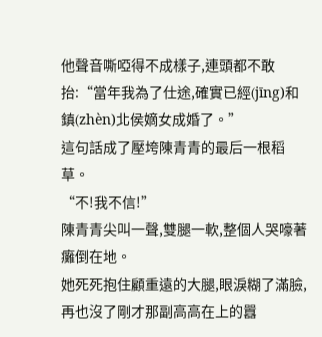他聲音嘶啞得不成樣子,連頭都不敢抬:“當年我為了仕途,確實已經(jīng)和鎮(zhèn)北侯嫡女成婚了。”
這句話成了壓垮陳青青的最后一根稻草。
“不!我不信!”
陳青青尖叫一聲,雙腿一軟,整個人哭嚎著癱倒在地。
她死死抱住顧重遠的大腿,眼淚糊了滿臉,再也沒了剛才那副高高在上的囂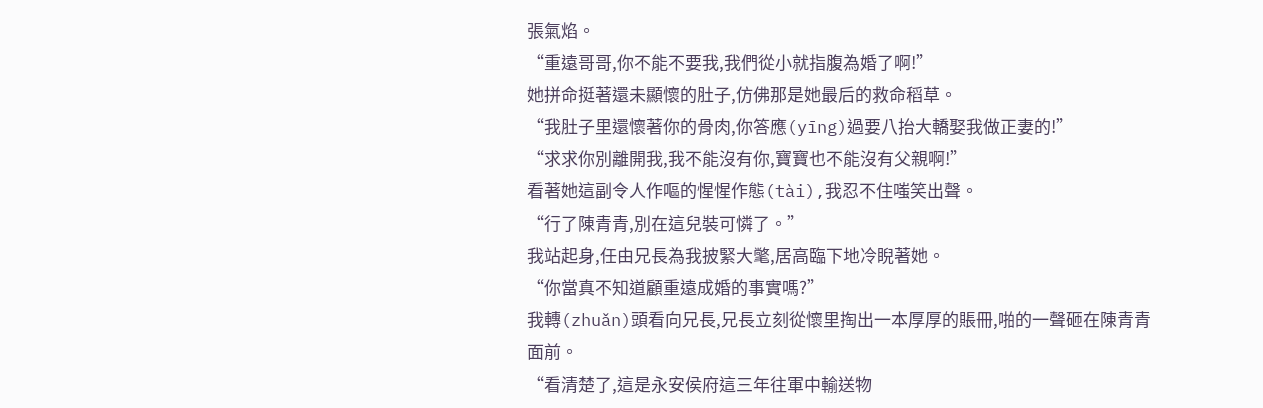張氣焰。
“重遠哥哥,你不能不要我,我們從小就指腹為婚了啊!”
她拼命挺著還未顯懷的肚子,仿佛那是她最后的救命稻草。
“我肚子里還懷著你的骨肉,你答應(yīng)過要八抬大轎娶我做正妻的!”
“求求你別離開我,我不能沒有你,寶寶也不能沒有父親啊!”
看著她這副令人作嘔的惺惺作態(tài),我忍不住嗤笑出聲。
“行了陳青青,別在這兒裝可憐了。”
我站起身,任由兄長為我披緊大氅,居高臨下地冷睨著她。
“你當真不知道顧重遠成婚的事實嗎?”
我轉(zhuǎn)頭看向兄長,兄長立刻從懷里掏出一本厚厚的賬冊,啪的一聲砸在陳青青面前。
“看清楚了,這是永安侯府這三年往軍中輸送物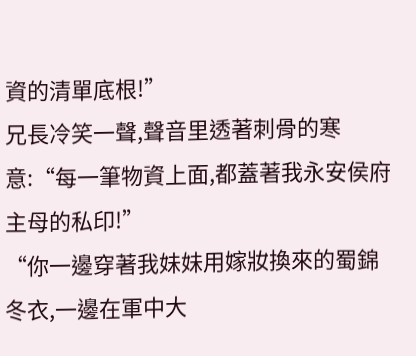資的清單底根!”
兄長冷笑一聲,聲音里透著刺骨的寒意:“每一筆物資上面,都蓋著我永安侯府主母的私印!”
“你一邊穿著我妹妹用嫁妝換來的蜀錦冬衣,一邊在軍中大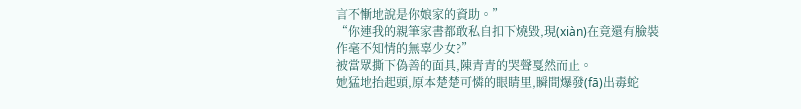言不慚地說是你娘家的資助。”
“你連我的親筆家書都敢私自扣下燒毀,現(xiàn)在竟還有臉裝作毫不知情的無辜少女?”
被當眾撕下偽善的面具,陳青青的哭聲戛然而止。
她猛地抬起頭,原本楚楚可憐的眼睛里,瞬間爆發(fā)出毒蛇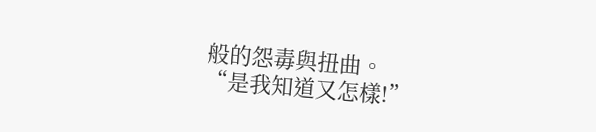般的怨毒與扭曲。
“是我知道又怎樣!”